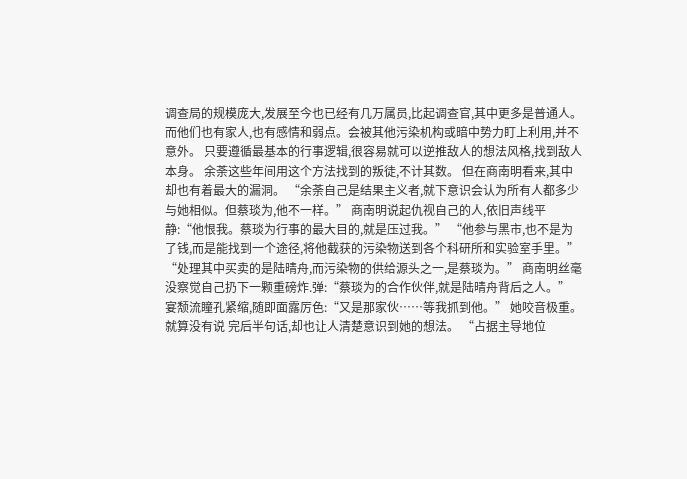调查局的规模庞大,发展至今也已经有几万属员,比起调查官,其中更多是普通人。 而他们也有家人,也有感情和弱点。会被其他污染机构或暗中势力盯上利用,并不意外。 只要遵循最基本的行事逻辑,很容易就可以逆推敌人的想法风格,找到敌人本身。 余荼这些年间用这个方法找到的叛徒,不计其数。 但在商南明看来,其中却也有着最大的漏洞。 “余荼自己是结果主义者,就下意识会认为所有人都多少与她相似。但蔡琰为,他不一样。” 商南明说起仇视自己的人,依旧声线平静:“他恨我。蔡琰为行事的最大目的,就是压过我。” “他参与黑市,也不是为了钱,而是能找到一个途径,将他截获的污染物送到各个科研所和实验室手里。” “处理其中买卖的是陆晴舟,而污染物的供给源头之一,是蔡琰为。” 商南明丝毫没察觉自己扔下一颗重磅炸.弹:“蔡琰为的合作伙伴,就是陆晴舟背后之人。” 宴颓流瞳孔紧缩,随即面露厉色:“又是那家伙……等我抓到他。” 她咬音极重。就算没有说 完后半句话,却也让人清楚意识到她的想法。 “占据主导地位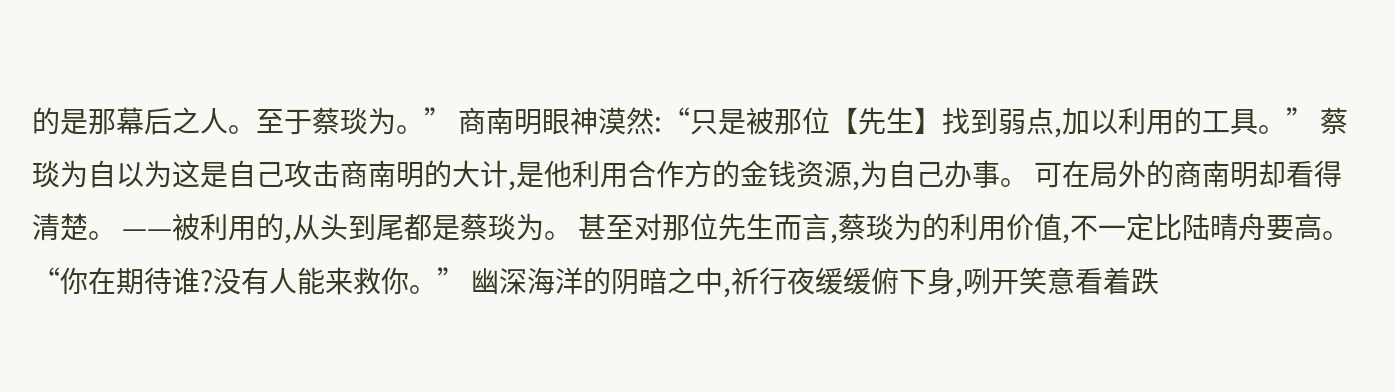的是那幕后之人。至于蔡琰为。” 商南明眼神漠然:“只是被那位【先生】找到弱点,加以利用的工具。” 蔡琰为自以为这是自己攻击商南明的大计,是他利用合作方的金钱资源,为自己办事。 可在局外的商南明却看得清楚。 ——被利用的,从头到尾都是蔡琰为。 甚至对那位先生而言,蔡琰为的利用价值,不一定比陆晴舟要高。 “你在期待谁?没有人能来救你。” 幽深海洋的阴暗之中,祈行夜缓缓俯下身,咧开笑意看着跌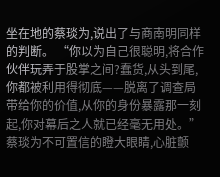坐在地的蔡琰为,说出了与商南明同样的判断。 “你以为自己很聪明,将合作伙伴玩弄于股掌之间?蠢货,从头到尾,你都被利用得彻底——脱离了调查局带给你的价值,从你的身份暴露那一刻起,你对幕后之人就已经毫无用处。” 蔡琰为不可置信的瞪大眼睛,心脏颤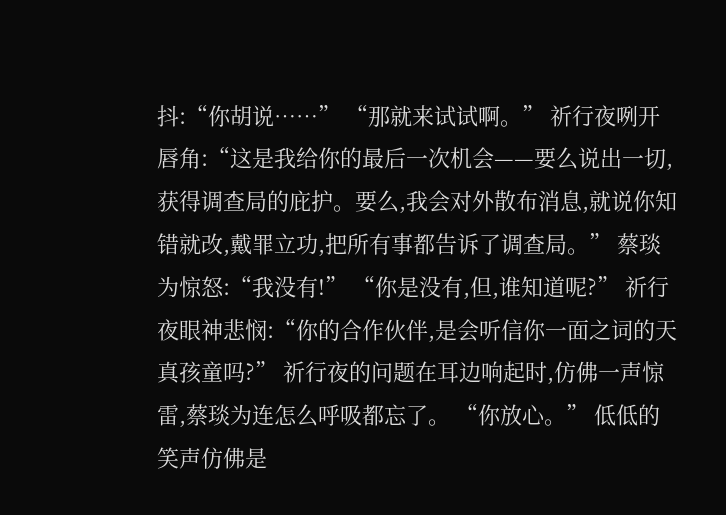抖:“你胡说……” “那就来试试啊。” 祈行夜咧开唇角:“这是我给你的最后一次机会——要么说出一切,获得调查局的庇护。要么,我会对外散布消息,就说你知错就改,戴罪立功,把所有事都告诉了调查局。” 蔡琰为惊怒:“我没有!” “你是没有,但,谁知道呢?” 祈行夜眼神悲悯:“你的合作伙伴,是会听信你一面之词的天真孩童吗?” 祈行夜的问题在耳边响起时,仿佛一声惊雷,蔡琰为连怎么呼吸都忘了。 “你放心。” 低低的笑声仿佛是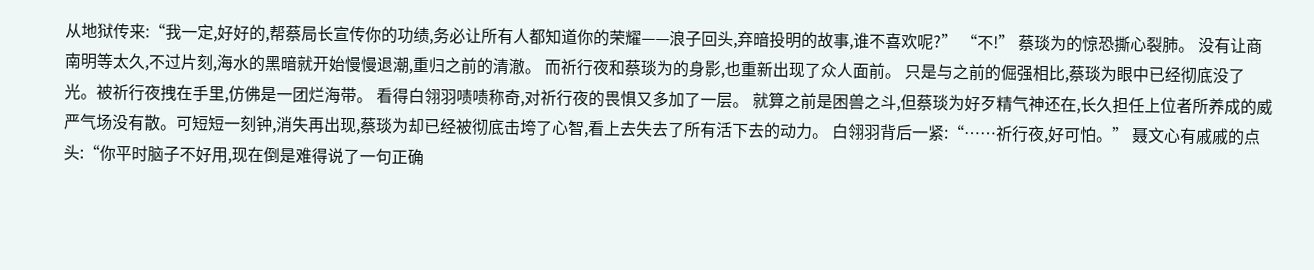从地狱传来:“我一定,好好的,帮蔡局长宣传你的功绩,务必让所有人都知道你的荣耀——浪子回头,弃暗投明的故事,谁不喜欢呢?” “不!” 蔡琰为的惊恐撕心裂肺。 没有让商南明等太久,不过片刻,海水的黑暗就开始慢慢退潮,重归之前的清澈。 而祈行夜和蔡琰为的身影,也重新出现了众人面前。 只是与之前的倔强相比,蔡琰为眼中已经彻底没了光。被祈行夜拽在手里,仿佛是一团烂海带。 看得白翎羽啧啧称奇,对祈行夜的畏惧又多加了一层。 就算之前是困兽之斗,但蔡琰为好歹精气神还在,长久担任上位者所养成的威严气场没有散。可短短一刻钟,消失再出现,蔡琰为却已经被彻底击垮了心智,看上去失去了所有活下去的动力。 白翎羽背后一紧:“……祈行夜,好可怕。” 聂文心有戚戚的点头:“你平时脑子不好用,现在倒是难得说了一句正确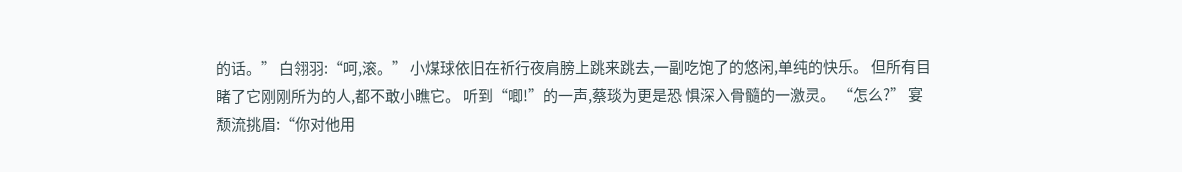的话。” 白翎羽:“呵,滚。” 小煤球依旧在祈行夜肩膀上跳来跳去,一副吃饱了的悠闲,单纯的快乐。 但所有目睹了它刚刚所为的人,都不敢小瞧它。 听到“唧!”的一声,蔡琰为更是恐 惧深入骨髓的一激灵。 “怎么?” 宴颓流挑眉:“你对他用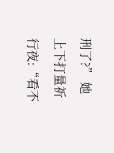刑了?” 她上下打量祈行夜:“看不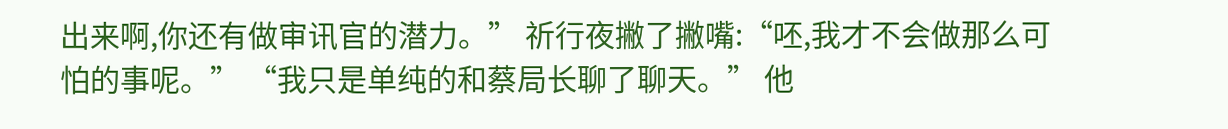出来啊,你还有做审讯官的潜力。” 祈行夜撇了撇嘴:“呸,我才不会做那么可怕的事呢。” “我只是单纯的和蔡局长聊了聊天。” 他